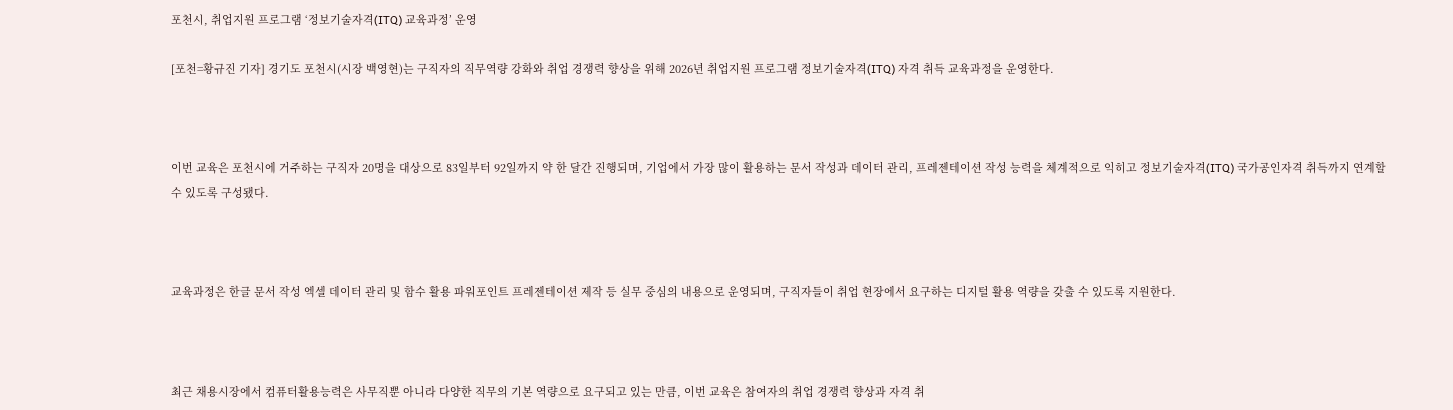포천시, 취업지원 프로그램 ‘정보기술자격(ITQ) 교육과정’ 운영

[포천=황규진 기자] 경기도 포천시(시장 백영현)는 구직자의 직무역량 강화와 취업 경쟁력 향상을 위해 2026년 취업지원 프로그램 정보기술자격(ITQ) 자격 취득 교육과정을 운영한다.



이번 교육은 포천시에 거주하는 구직자 20명을 대상으로 83일부터 92일까지 약 한 달간 진행되며, 기업에서 가장 많이 활용하는 문서 작성과 데이터 관리, 프레젠테이션 작성 능력을 체계적으로 익히고 정보기술자격(ITQ) 국가공인자격 취득까지 연계할 수 있도록 구성됐다.



교육과정은 한글 문서 작성 엑셀 데이터 관리 및 함수 활용 파워포인트 프레젠테이션 제작 등 실무 중심의 내용으로 운영되며, 구직자들이 취업 현장에서 요구하는 디지털 활용 역량을 갖출 수 있도록 지원한다.



최근 채용시장에서 컴퓨터활용능력은 사무직뿐 아니라 다양한 직무의 기본 역량으로 요구되고 있는 만큼, 이번 교육은 참여자의 취업 경쟁력 향상과 자격 취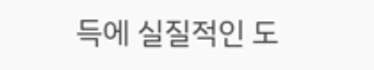득에 실질적인 도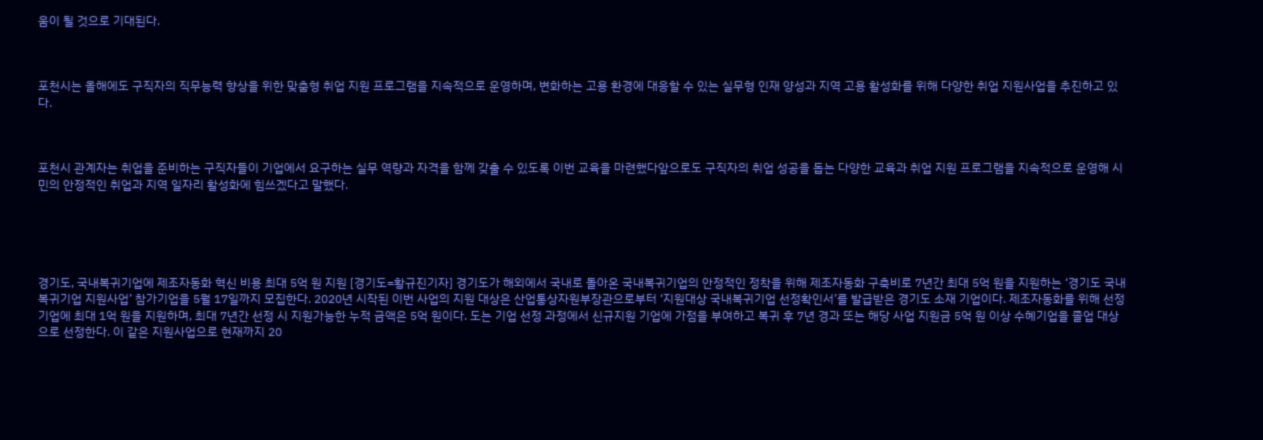움이 될 것으로 기대된다.



포천시는 올해에도 구직자의 직무능력 향상을 위한 맞춤형 취업 지원 프로그램을 지속적으로 운영하며, 변화하는 고용 환경에 대응할 수 있는 실무형 인재 양성과 지역 고용 활성화를 위해 다양한 취업 지원사업을 추진하고 있다.



포천시 관계자는 취업을 준비하는 구직자들이 기업에서 요구하는 실무 역량과 자격을 함께 갖출 수 있도록 이번 교육을 마련했다앞으로도 구직자의 취업 성공을 돕는 다양한 교육과 취업 지원 프로그램을 지속적으로 운영해 시민의 안정적인 취업과 지역 일자리 활성화에 힘쓰겠다고 말했다.





경기도, 국내복귀기업에 제조자동화 혁신 비용 최대 5억 원 지원 [경기도=황규진기자] 경기도가 해외에서 국내로 돌아온 국내복귀기업의 안정적인 정착을 위해 제조자동화 구축비로 7년간 최대 5억 원을 지원하는 ‘경기도 국내복귀기업 지원사업’ 참가기업을 5월 17일까지 모집한다. 2020년 시작된 이번 사업의 지원 대상은 산업통상자원부장관으로부터 ‘지원대상 국내복귀기업 선정확인서’를 발급받은 경기도 소재 기업이다. 제조자동화를 위해 선정 기업에 최대 1억 원을 지원하며, 최대 7년간 선정 시 지원가능한 누적 금액은 5억 원이다. 도는 기업 선정 과정에서 신규지원 기업에 가점을 부여하고 복귀 후 7년 경과 또는 해당 사업 지원금 5억 원 이상 수혜기업을 졸업 대상으로 선정한다. 이 같은 지원사업으로 현재까지 20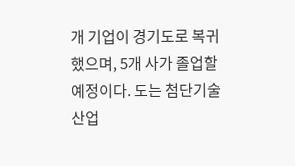개 기업이 경기도로 복귀했으며, 5개 사가 졸업할 예정이다. 도는 첨단기술산업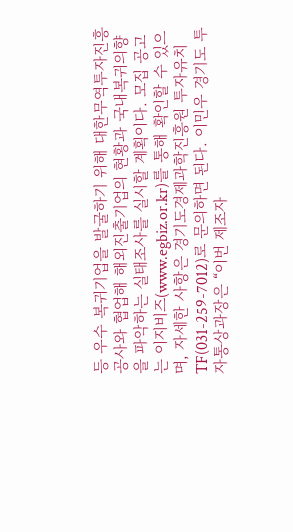등 우수 복귀기업을 발굴하기 위해 대한무역투자진흥공사와 협업해 해외진출기업의 현황과 국내복귀의향을 파악하는 실태조사를 실시할 계획이다. 모집 공고는 이지비즈(www.egbiz.or.kr)를 통해 확인할 수 있으며, 자세한 사항은 경기도경제과학진흥원 투자유치TF(031-259-7012)로 문의하면 된다. 이민우 경기도 투자통상과장은 “이번 제조자